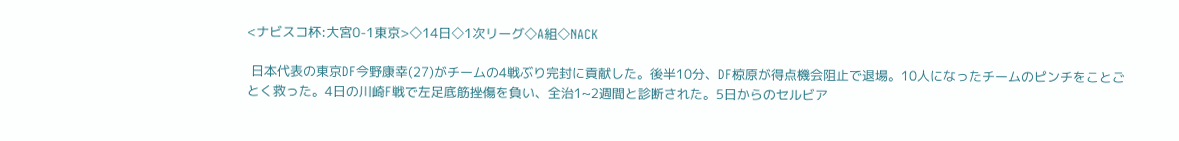<ナビスコ杯:大宮0-1東京>◇14日◇1次リーグ◇A組◇NACK

 日本代表の東京DF今野康幸(27)がチームの4戦ぶり完封に貢献した。後半10分、DF椋原が得点機会阻止で退場。10人になったチームのピンチをことごとく救った。4日の川崎F戦で左足底筋挫傷を負い、全治1~2週間と診断された。5日からのセルビア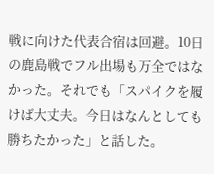戦に向けた代表合宿は回避。10日の鹿島戦でフル出場も万全ではなかった。それでも「スパイクを履けば大丈夫。今日はなんとしても勝ちたかった」と話した。